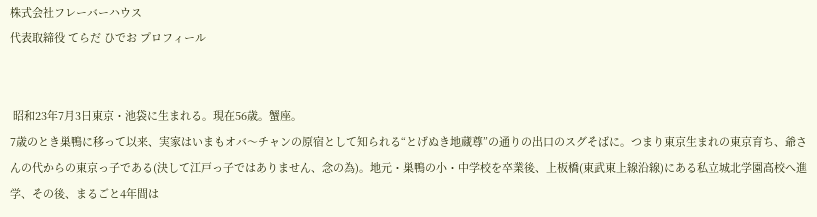株式会社フレーバーハウス
代表取締役 てらだ ひでお プロフィール


 昭和23年7月3日東京・池袋に生まれる。現在56歳。蟹座。
7歳のとき巣鴨に移って以来、実家はいまもオバ〜チャンの原宿として知られる“とげぬき地蔵尊”の通りの出口のスグそばに。つまり東京生まれの東京育ち、爺さんの代からの東京っ子である(決して江戸っ子ではありません、念の為)。地元・巣鴨の小・中学校を卒業後、上板橋(東武東上線沿線)にある私立城北学園高校へ進学、その後、まるごと4年間は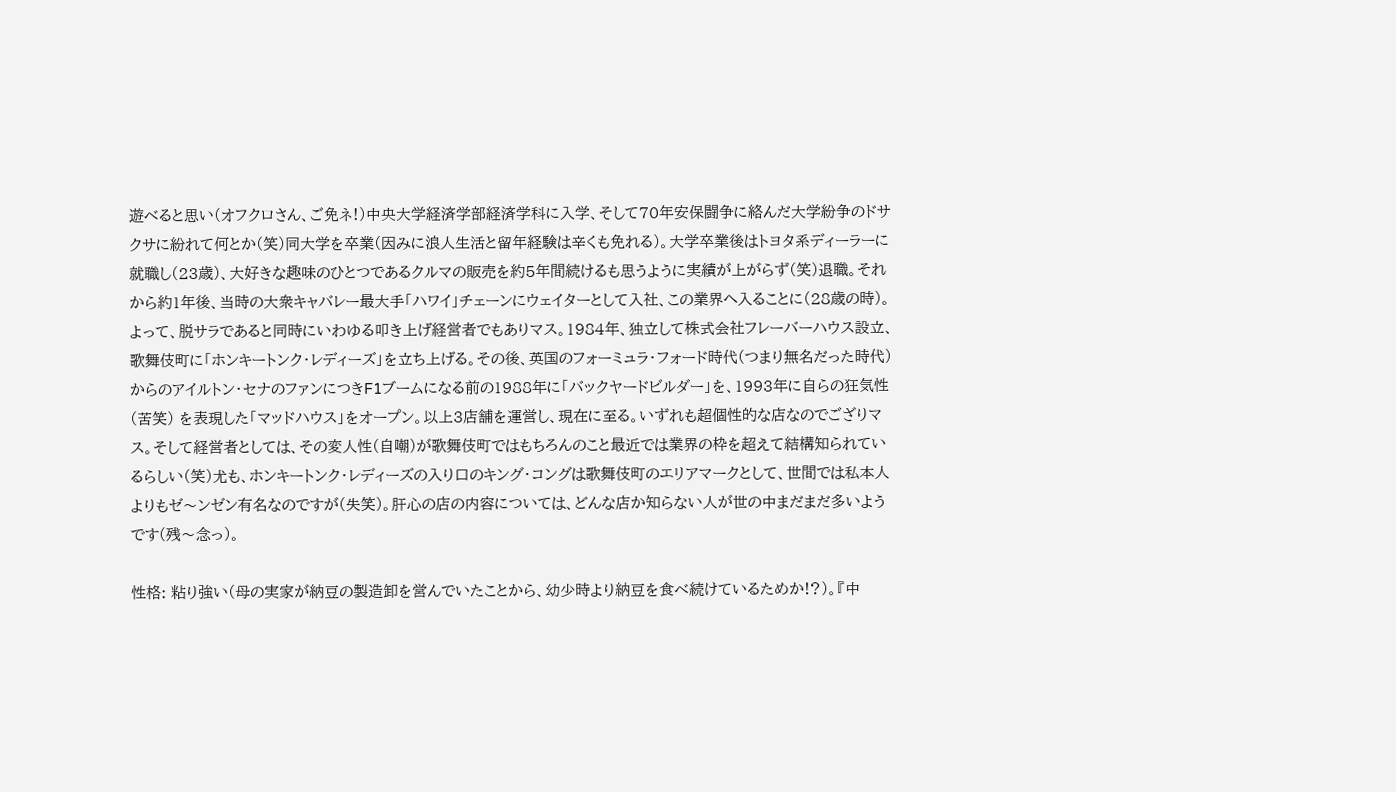遊べると思い(オフクロさん、ご免ネ!)中央大学経済学部経済学科に入学、そして70年安保闘争に絡んだ大学紛争のドサクサに紛れて何とか(笑)同大学を卒業(因みに浪人生活と留年経験は辛くも免れる)。大学卒業後はトヨタ系ディーラーに就職し(23歳)、大好きな趣味のひとつであるクルマの販売を約5年間続けるも思うように実績が上がらず(笑)退職。それから約1年後、当時の大衆キャバレー最大手「ハワイ」チェーンにウェイターとして入社、この業界へ入ることに(28歳の時)。よって、脱サラであると同時にいわゆる叩き上げ経営者でもありマス。1984年、独立して株式会社フレーバーハウス設立、歌舞伎町に「ホンキートンク・レディーズ」を立ち上げる。その後、英国のフォーミュラ・フォード時代(つまり無名だった時代)からのアイルトン・セナのファンにつきF1ブームになる前の1988年に「バックヤードビルダー」を、1993年に自らの狂気性(苦笑) を表現した「マッドハウス」をオープン。以上3店舗を運営し、現在に至る。いずれも超個性的な店なのでござりマス。そして経営者としては、その変人性(自嘲)が歌舞伎町ではもちろんのこと最近では業界の枠を超えて結構知られているらしい(笑)尤も、ホンキートンク・レディーズの入り口のキング・コングは歌舞伎町のエリアマークとして、世間では私本人よりもゼ〜ンゼン有名なのですが(失笑)。肝心の店の内容については、どんな店か知らない人が世の中まだまだ多いようです(残〜念っ)。

性格: 粘り強い(母の実家が納豆の製造卸を営んでいたことから、幼少時より納豆を食べ続けているためか!?)。『中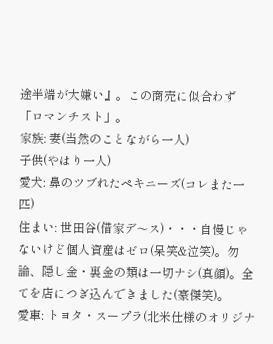途半端が大嫌い』。この商売に似合わず「ロマンチスト」。
家族: 妻(当然のことながら一人)
子供(やはり一人)
愛犬: 鼻のツブれたペキニーズ(コレまた一匹)
住まい: 世田谷(借家デ〜ス)・・・自慢じゃないけど個人資産はゼロ(呆笑&泣笑)。勿論、隠し金・裏金の類は一切ナシ(真顔)。全てを店につぎ込んできました(豪傑笑)。
愛車: トヨタ・スープラ(北米仕様のオリジナ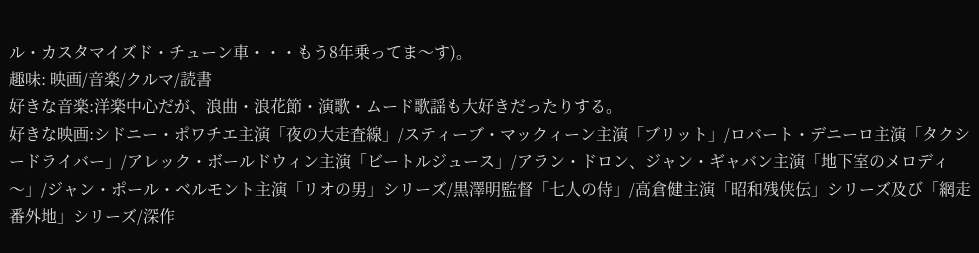ル・カスタマイズド・チューン車・・・もう8年乗ってま〜す)。
趣味: 映画/音楽/クルマ/読書
好きな音楽:洋楽中心だが、浪曲・浪花節・演歌・ムード歌謡も大好きだったりする。
好きな映画:シドニー・ポワチエ主演「夜の大走査線」/スティーブ・マックィーン主演「ブリット」/ロバート・デニーロ主演「タクシードライバー」/アレック・ボールドウィン主演「ビートルジュース」/アラン・ドロン、ジャン・ギャバン主演「地下室のメロディ〜」/ジャン・ポール・ベルモント主演「リオの男」シリーズ/黒澤明監督「七人の侍」/高倉健主演「昭和残侠伝」シリーズ及び「網走番外地」シリーズ/深作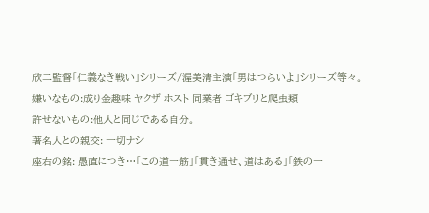欣二監督「仁義なき戦い」シリーズ/渥美清主演「男はつらいよ」シリーズ等々。
嫌いなもの:成り金趣味 ヤクザ ホスト 同業者 ゴキブリと爬虫類
許せないもの:他人と同じである自分。
著名人との親交: 一切ナシ
座右の銘: 愚直につき…「この道一筋」「貫き通せ、道はある」「鉄の一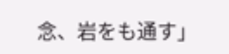念、岩をも通す」